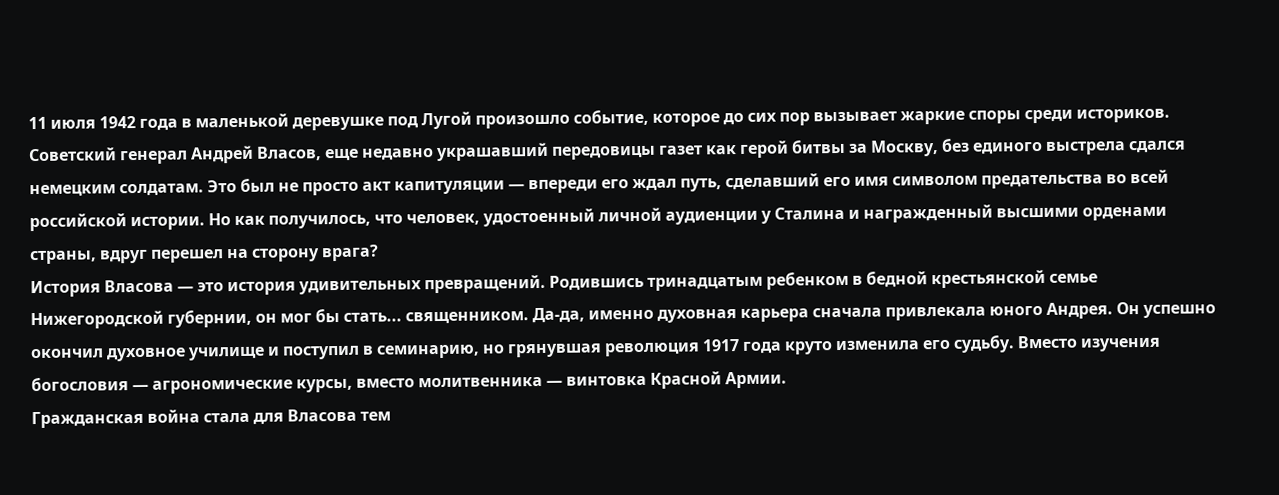11 июля 1942 года в маленькой деревушке под Лугой произошло событие, которое до сих пор вызывает жаркие споры среди историков. Советский генерал Андрей Власов, еще недавно украшавший передовицы газет как герой битвы за Москву, без единого выстрела сдался немецким солдатам. Это был не просто акт капитуляции — впереди его ждал путь, сделавший его имя символом предательства во всей российской истории. Но как получилось, что человек, удостоенный личной аудиенции у Сталина и награжденный высшими орденами страны, вдруг перешел на сторону врага?
История Власова — это история удивительных превращений. Родившись тринадцатым ребенком в бедной крестьянской семье Нижегородской губернии, он мог бы стать... священником. Да-да, именно духовная карьера сначала привлекала юного Андрея. Он успешно окончил духовное училище и поступил в семинарию, но грянувшая революция 1917 года круто изменила его судьбу. Вместо изучения богословия — агрономические курсы, вместо молитвенника — винтовка Красной Армии.
Гражданская война стала для Власова тем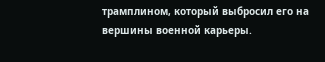трамплином, который выбросил его на вершины военной карьеры.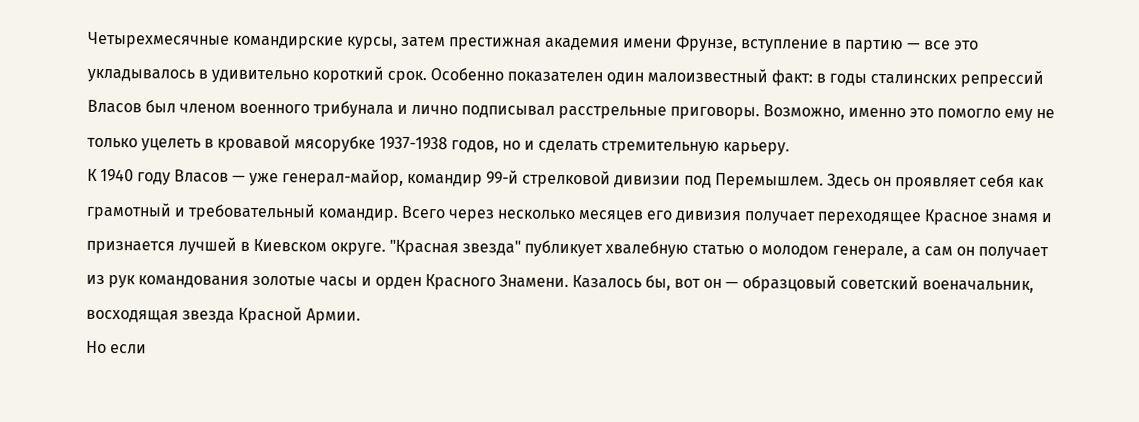Четырехмесячные командирские курсы, затем престижная академия имени Фрунзе, вступление в партию — все это укладывалось в удивительно короткий срок. Особенно показателен один малоизвестный факт: в годы сталинских репрессий Власов был членом военного трибунала и лично подписывал расстрельные приговоры. Возможно, именно это помогло ему не только уцелеть в кровавой мясорубке 1937-1938 годов, но и сделать стремительную карьеру.
К 1940 году Власов — уже генерал-майор, командир 99-й стрелковой дивизии под Перемышлем. Здесь он проявляет себя как грамотный и требовательный командир. Всего через несколько месяцев его дивизия получает переходящее Красное знамя и признается лучшей в Киевском округе. "Красная звезда" публикует хвалебную статью о молодом генерале, а сам он получает из рук командования золотые часы и орден Красного Знамени. Казалось бы, вот он — образцовый советский военачальник, восходящая звезда Красной Армии.
Но если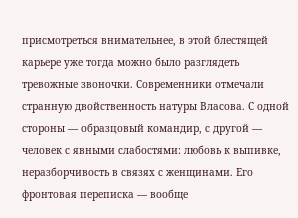присмотреться внимательнее, в этой блестящей карьере уже тогда можно было разглядеть тревожные звоночки. Современники отмечали странную двойственность натуры Власова. С одной стороны — образцовый командир, с другой — человек с явными слабостями: любовь к выпивке, неразборчивость в связях с женщинами. Его фронтовая переписка — вообще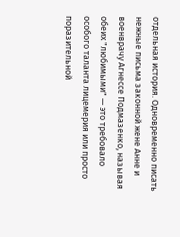отдельная история. Одновременно писать нежные письма законной жене Анне и военврачу Агнессе Подмазенко, называя обеих "любимыми" — это требовало особого таланта лицемерия или просто поразительной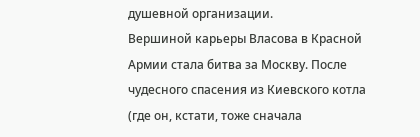душевной организации.
Вершиной карьеры Власова в Красной Армии стала битва за Москву. После чудесного спасения из Киевского котла (где он, кстати, тоже сначала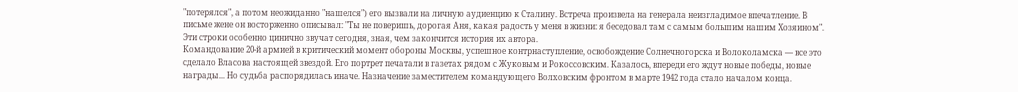"потерялся", а потом неожиданно "нашелся") его вызвали на личную аудиенцию к Сталину. Встреча произвела на генерала неизгладимое впечатление. В письме жене он восторженно описывал: "Ты не поверишь, дорогая Аня, какая радость у меня в жизни: я беседовал там с самым большим нашим Хозяином". Эти строки особенно цинично звучат сегодня, зная, чем закончится история их автора.
Командование 20-й армией в критический момент обороны Москвы, успешное контрнаступление, освобождение Солнечногорска и Волоколамска — все это сделало Власова настоящей звездой. Его портрет печатали в газетах рядом с Жуковым и Рокоссовским. Казалось, впереди его ждут новые победы, новые награды... Но судьба распорядилась иначе. Назначение заместителем командующего Волховским фронтом в марте 1942 года стало началом конца.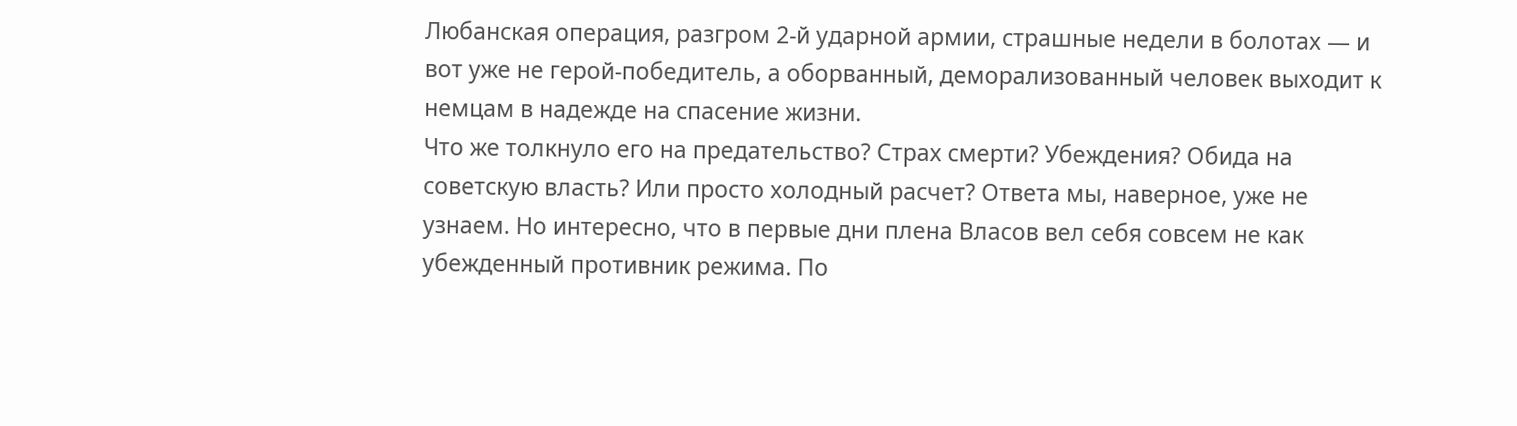Любанская операция, разгром 2-й ударной армии, страшные недели в болотах — и вот уже не герой-победитель, а оборванный, деморализованный человек выходит к немцам в надежде на спасение жизни.
Что же толкнуло его на предательство? Страх смерти? Убеждения? Обида на советскую власть? Или просто холодный расчет? Ответа мы, наверное, уже не узнаем. Но интересно, что в первые дни плена Власов вел себя совсем не как убежденный противник режима. По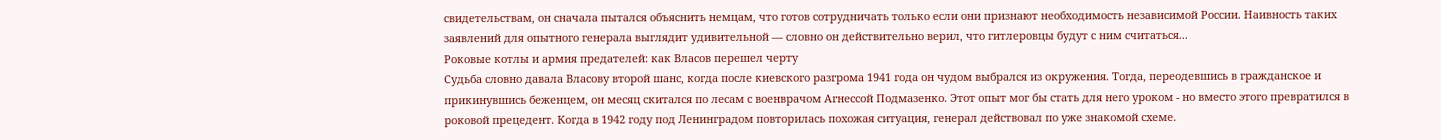свидетельствам, он сначала пытался объяснить немцам, что готов сотрудничать только если они признают необходимость независимой России. Наивность таких заявлений для опытного генерала выглядит удивительной — словно он действительно верил, что гитлеровцы будут с ним считаться...
Роковые котлы и армия предателей: как Власов перешел черту
Судьба словно давала Власову второй шанс, когда после киевского разгрома 1941 года он чудом выбрался из окружения. Тогда, переодевшись в гражданское и прикинувшись беженцем, он месяц скитался по лесам с военврачом Агнессой Подмазенко. Этот опыт мог бы стать для него уроком - но вместо этого превратился в роковой прецедент. Когда в 1942 году под Ленинградом повторилась похожая ситуация, генерал действовал по уже знакомой схеме.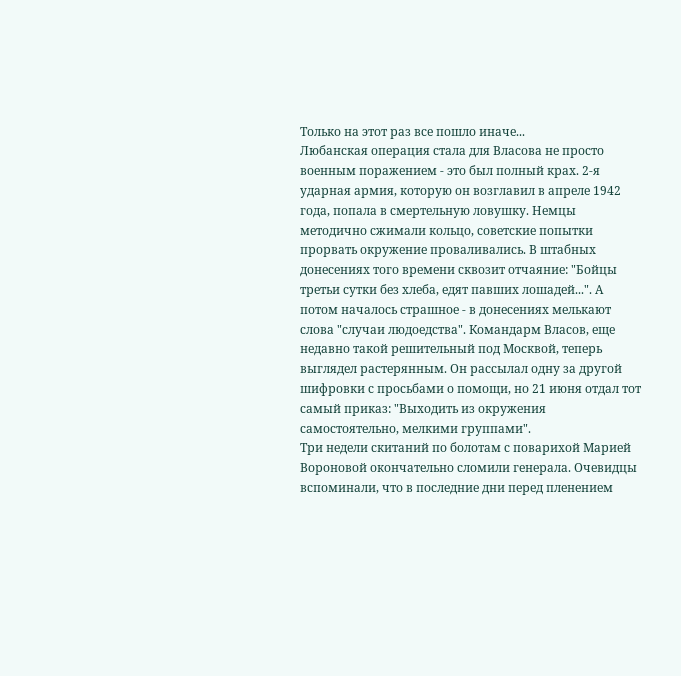Только на этот раз все пошло иначе...
Любанская операция стала для Власова не просто военным поражением - это был полный крах. 2-я ударная армия, которую он возглавил в апреле 1942 года, попала в смертельную ловушку. Немцы методично сжимали кольцо, советские попытки прорвать окружение проваливались. В штабных донесениях того времени сквозит отчаяние: "Бойцы третьи сутки без хлеба, едят павших лошадей...". А потом началось страшное - в донесениях мелькают слова "случаи людоедства". Командарм Власов, еще недавно такой решительный под Москвой, теперь выглядел растерянным. Он рассылал одну за другой шифровки с просьбами о помощи, но 21 июня отдал тот самый приказ: "Выходить из окружения самостоятельно, мелкими группами".
Три недели скитаний по болотам с поварихой Марией Вороновой окончательно сломили генерала. Очевидцы вспоминали, что в последние дни перед пленением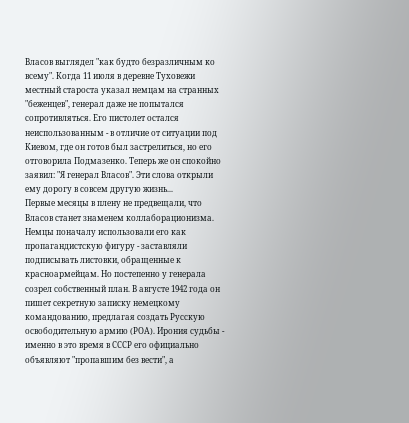Власов выглядел "как будто безразличным ко всему". Когда 11 июля в деревне Туховежи местный староста указал немцам на странных "беженцев", генерал даже не попытался сопротивляться. Его пистолет остался неиспользованным - в отличие от ситуации под Киевом, где он готов был застрелиться, но его отговорила Подмазенко. Теперь же он спокойно заявил: "Я генерал Власов". Эти слова открыли ему дорогу в совсем другую жизнь...
Первые месяцы в плену не предвещали, что Власов станет знаменем коллаборационизма. Немцы поначалу использовали его как пропагандистскую фигуру - заставляли подписывать листовки, обращенные к красноармейцам. Но постепенно у генерала созрел собственный план. В августе 1942 года он пишет секретную записку немецкому командованию, предлагая создать Русскую освободительную армию (РОА). Ирония судьбы - именно в это время в СССР его официально объявляют "пропавшим без вести", а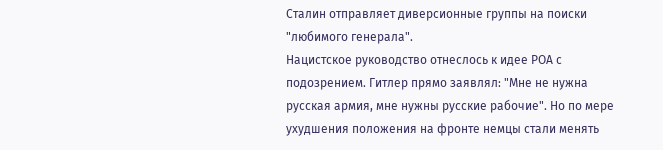Сталин отправляет диверсионные группы на поиски "любимого генерала".
Нацистское руководство отнеслось к идее РОА с подозрением. Гитлер прямо заявлял: "Мне не нужна русская армия, мне нужны русские рабочие". Но по мере ухудшения положения на фронте немцы стали менять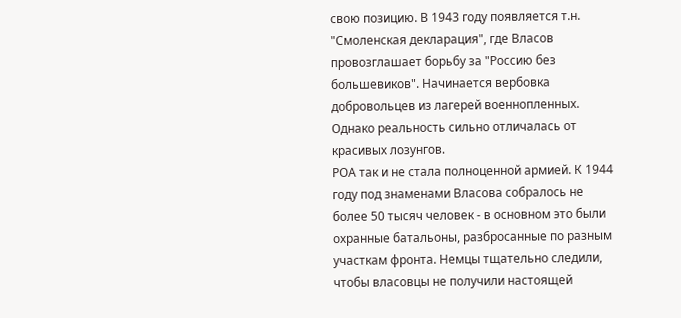свою позицию. В 1943 году появляется т.н. "Смоленская декларация", где Власов провозглашает борьбу за "Россию без большевиков". Начинается вербовка добровольцев из лагерей военнопленных. Однако реальность сильно отличалась от красивых лозунгов.
РОА так и не стала полноценной армией. К 1944 году под знаменами Власова собралось не более 50 тысяч человек - в основном это были охранные батальоны, разбросанные по разным участкам фронта. Немцы тщательно следили, чтобы власовцы не получили настоящей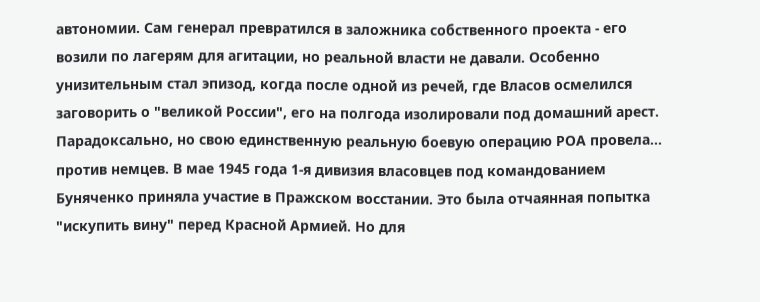автономии. Сам генерал превратился в заложника собственного проекта - его возили по лагерям для агитации, но реальной власти не давали. Особенно унизительным стал эпизод, когда после одной из речей, где Власов осмелился заговорить о "великой России", его на полгода изолировали под домашний арест.
Парадоксально, но свою единственную реальную боевую операцию РОА провела... против немцев. В мае 1945 года 1-я дивизия власовцев под командованием Буняченко приняла участие в Пражском восстании. Это была отчаянная попытка "искупить вину" перед Красной Армией. Но для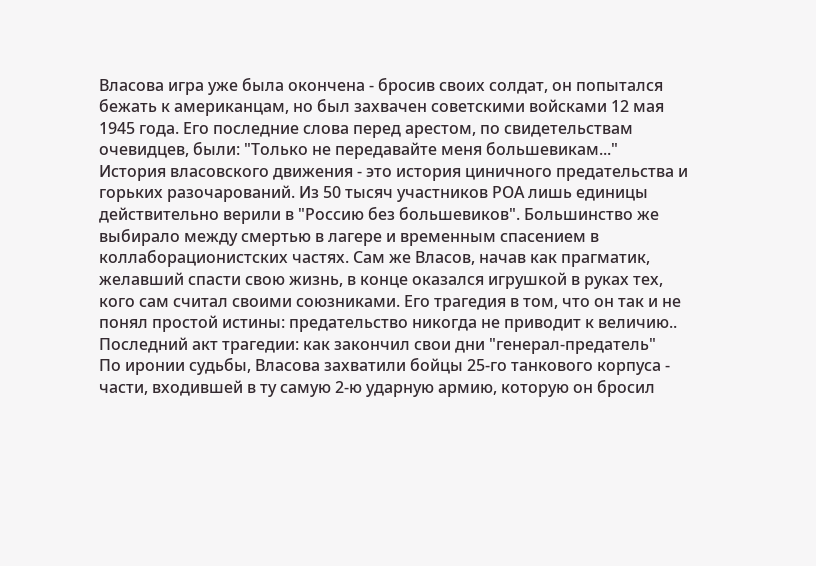Власова игра уже была окончена - бросив своих солдат, он попытался бежать к американцам, но был захвачен советскими войсками 12 мая 1945 года. Его последние слова перед арестом, по свидетельствам очевидцев, были: "Только не передавайте меня большевикам..."
История власовского движения - это история циничного предательства и горьких разочарований. Из 50 тысяч участников РОА лишь единицы действительно верили в "Россию без большевиков". Большинство же выбирало между смертью в лагере и временным спасением в коллаборационистских частях. Сам же Власов, начав как прагматик, желавший спасти свою жизнь, в конце оказался игрушкой в руках тех, кого сам считал своими союзниками. Его трагедия в том, что он так и не понял простой истины: предательство никогда не приводит к величию..
Последний акт трагедии: как закончил свои дни "генерал-предатель"
По иронии судьбы, Власова захватили бойцы 25-го танкового корпуса - части, входившей в ту самую 2-ю ударную армию, которую он бросил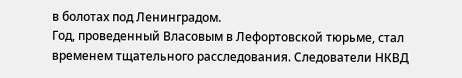в болотах под Ленинградом.
Год, проведенный Власовым в Лефортовской тюрьме, стал временем тщательного расследования. Следователи НКВД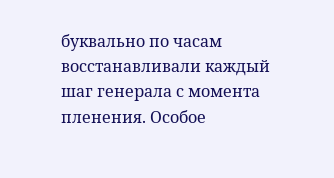буквально по часам восстанавливали каждый шаг генерала с момента пленения. Особое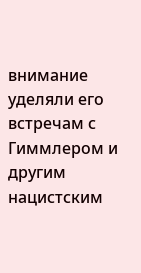внимание уделяли его встречам с Гиммлером и другим нацистским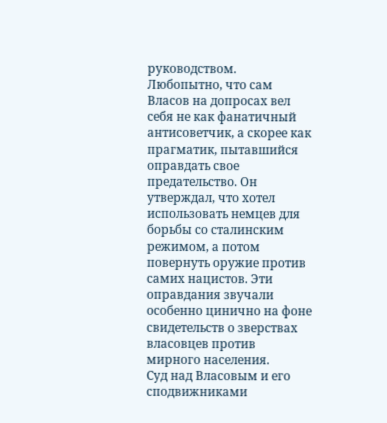руководством. Любопытно, что сам Власов на допросах вел себя не как фанатичный антисоветчик, а скорее как прагматик, пытавшийся оправдать свое предательство. Он утверждал, что хотел использовать немцев для борьбы со сталинским режимом, а потом повернуть оружие против самих нацистов. Эти оправдания звучали особенно цинично на фоне свидетельств о зверствах власовцев против мирного населения.
Суд над Власовым и его сподвижниками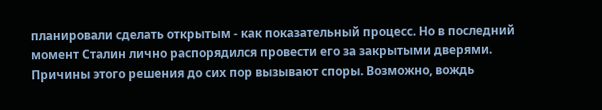планировали сделать открытым - как показательный процесс. Но в последний момент Сталин лично распорядился провести его за закрытыми дверями. Причины этого решения до сих пор вызывают споры. Возможно, вождь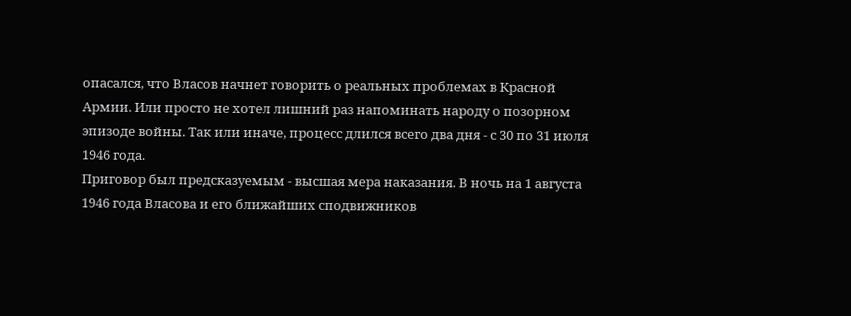опасался, что Власов начнет говорить о реальных проблемах в Красной Армии. Или просто не хотел лишний раз напоминать народу о позорном эпизоде войны. Так или иначе, процесс длился всего два дня - с 30 по 31 июля 1946 года.
Приговор был предсказуемым - высшая мера наказания. В ночь на 1 августа 1946 года Власова и его ближайших сподвижников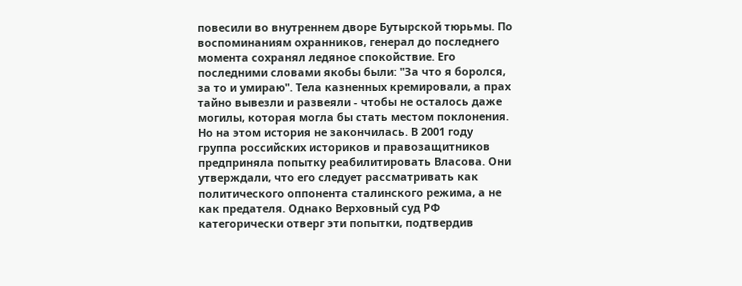повесили во внутреннем дворе Бутырской тюрьмы. По воспоминаниям охранников, генерал до последнего момента сохранял ледяное спокойствие. Его последними словами якобы были: "За что я боролся, за то и умираю". Тела казненных кремировали, а прах тайно вывезли и развеяли - чтобы не осталось даже могилы, которая могла бы стать местом поклонения.
Но на этом история не закончилась. В 2001 году группа российских историков и правозащитников предприняла попытку реабилитировать Власова. Они утверждали, что его следует рассматривать как политического оппонента сталинского режима, а не как предателя. Однако Верховный суд РФ категорически отверг эти попытки, подтвердив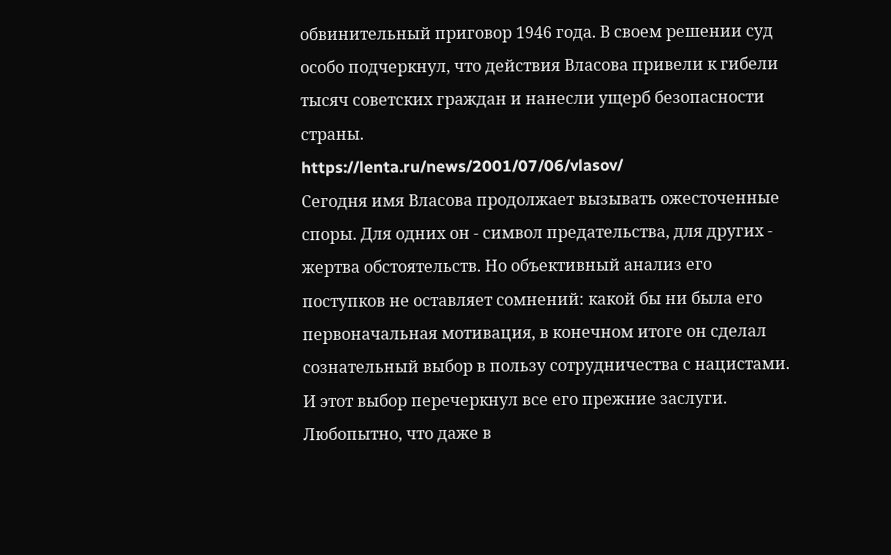обвинительный приговор 1946 года. В своем решении суд особо подчеркнул, что действия Власова привели к гибели тысяч советских граждан и нанесли ущерб безопасности страны.
https://lenta.ru/news/2001/07/06/vlasov/
Сегодня имя Власова продолжает вызывать ожесточенные споры. Для одних он - символ предательства, для других - жертва обстоятельств. Но объективный анализ его поступков не оставляет сомнений: какой бы ни была его первоначальная мотивация, в конечном итоге он сделал сознательный выбор в пользу сотрудничества с нацистами. И этот выбор перечеркнул все его прежние заслуги.
Любопытно, что даже в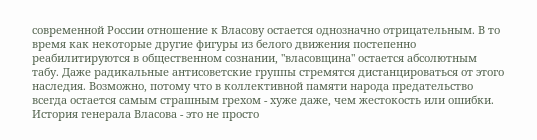современной России отношение к Власову остается однозначно отрицательным. В то время как некоторые другие фигуры из белого движения постепенно реабилитируются в общественном сознании, "власовщина" остается абсолютным табу. Даже радикальные антисоветские группы стремятся дистанцироваться от этого наследия. Возможно, потому что в коллективной памяти народа предательство всегда остается самым страшным грехом - хуже даже, чем жестокость или ошибки.
История генерала Власова - это не просто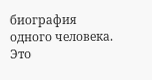биография одного человека. Это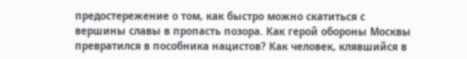предостережение о том, как быстро можно скатиться с вершины славы в пропасть позора. Как герой обороны Москвы превратился в пособника нацистов? Как человек, клявшийся в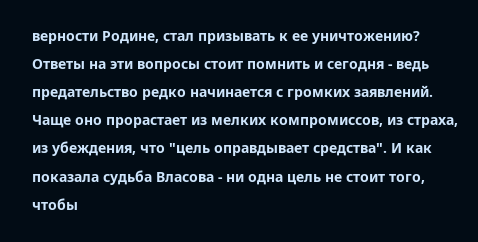верности Родине, стал призывать к ее уничтожению? Ответы на эти вопросы стоит помнить и сегодня - ведь предательство редко начинается с громких заявлений. Чаще оно прорастает из мелких компромиссов, из страха, из убеждения, что "цель оправдывает средства". И как показала судьба Власова - ни одна цель не стоит того, чтобы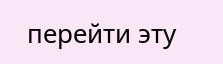перейти эту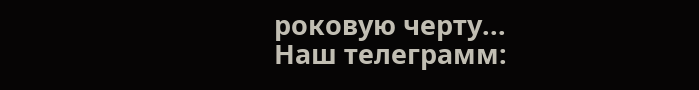роковую черту...
Наш телеграмм: